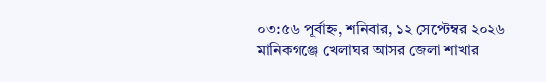০৩:৫৬ পূর্বাহ্ন, শনিবার, ১২ সেপ্টেম্বর ২০২৬
মানিকগঞ্জে খেলাঘর আসর জেলা শাখার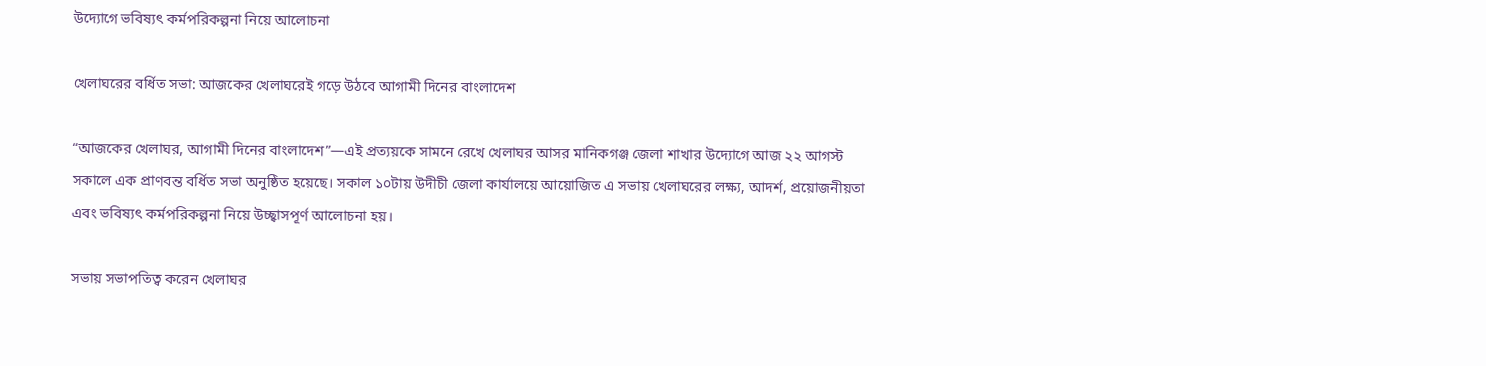উদ্যোগে ভবিষ্যৎ কর্মপরিকল্পনা নিয়ে আলোচনা

খেলাঘরের বর্ধিত সভা: আজকের খেলাঘরেই গড়ে উঠবে আগামী দিনের বাংলাদেশ

“আজকের খেলাঘর, আগামী দিনের বাংলাদেশ”—এই প্রত্যয়কে সামনে রেখে খেলাঘর আসর মানিকগঞ্জ জেলা শাখার উদ্যোগে আজ ২২ আগস্ট সকালে এক প্রাণবন্ত বর্ধিত সভা অনুষ্ঠিত হয়েছে। সকাল ১০টায় উদীচী জেলা কার্যালয়ে আয়োজিত এ সভায় খেলাঘরের লক্ষ্য, আদর্শ, প্রয়োজনীয়তা এবং ভবিষ্যৎ কর্মপরিকল্পনা নিয়ে উচ্ছ্বাসপূর্ণ আলোচনা হয়।

সভায় সভাপতিত্ব করেন খেলাঘর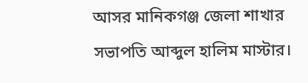আসর মানিকগঞ্জ জেলা শাখার সভাপতি আব্দুল হালিম মাস্টার।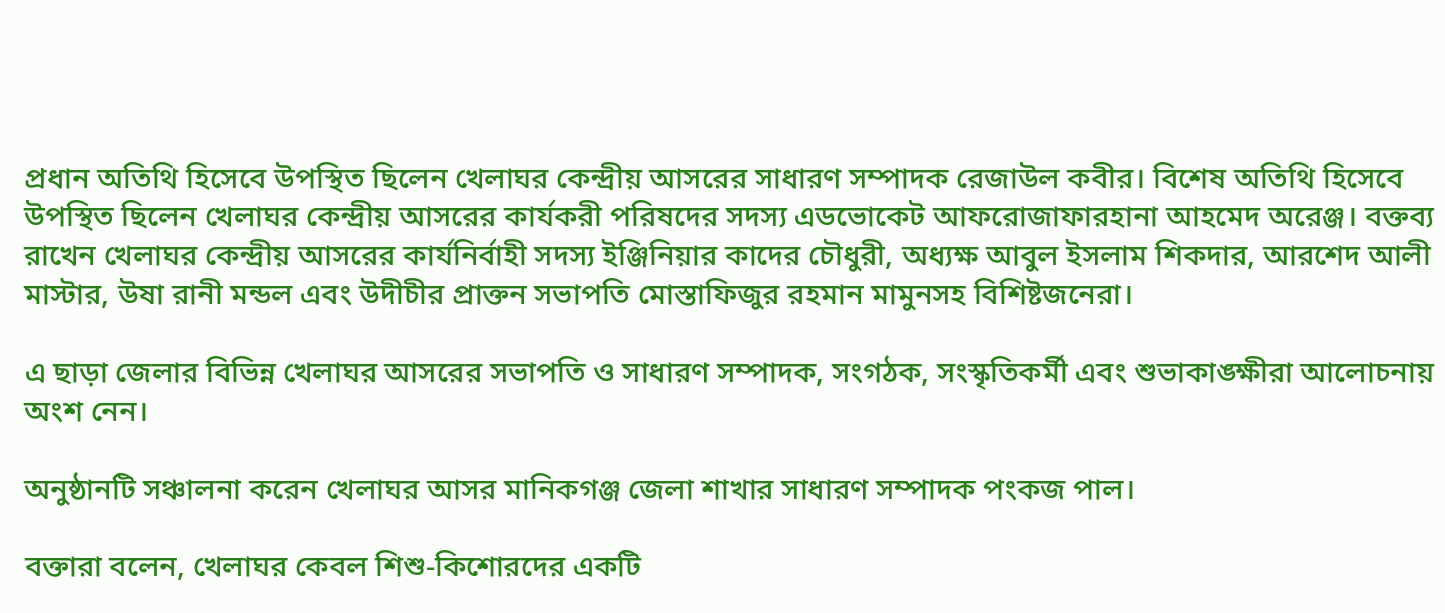প্রধান অতিথি হিসেবে উপস্থিত ছিলেন খেলাঘর কেন্দ্রীয় আসরের সাধারণ সম্পাদক রেজাউল কবীর। বিশেষ অতিথি হিসেবে উপস্থিত ছিলেন খেলাঘর কেন্দ্রীয় আসরের কার্যকরী পরিষদের সদস্য এডভোকেট আফরোজাফারহানা আহমেদ অরেঞ্জ। বক্তব্য রাখেন খেলাঘর কেন্দ্রীয় আসরের কার্যনির্বাহী সদস্য ইঞ্জিনিয়ার কাদের চৌধুরী, অধ্যক্ষ আবুল ইসলাম শিকদার, আরশেদ আলী মাস্টার, উষা রানী মন্ডল এবং উদীচীর প্রাক্তন সভাপতি মোস্তাফিজুর রহমান মামুনসহ বিশিষ্টজনেরা।

এ ছাড়া জেলার বিভিন্ন খেলাঘর আসরের সভাপতি ও সাধারণ সম্পাদক, সংগঠক, সংস্কৃতিকর্মী এবং শুভাকাঙ্ক্ষীরা আলোচনায় অংশ নেন।

অনুষ্ঠানটি সঞ্চালনা করেন খেলাঘর আসর মানিকগঞ্জ জেলা শাখার সাধারণ সম্পাদক পংকজ পাল।

বক্তারা বলেন, খেলাঘর কেবল শিশু-কিশোরদের একটি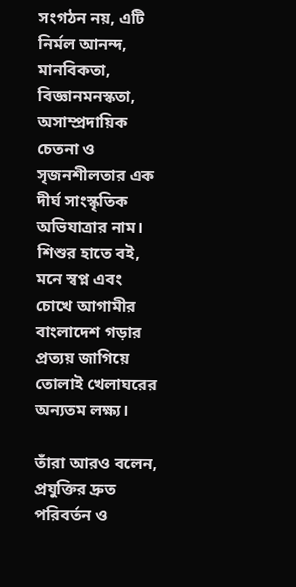সংগঠন নয়, এটি নির্মল আনন্দ, মানবিকতা, বিজ্ঞানমনস্কতা, অসাম্প্রদায়িক চেতনা ও সৃজনশীলতার এক দীর্ঘ সাংস্কৃতিক অভিযাত্রার নাম। শিশুর হাতে বই, মনে স্বপ্ন এবং চোখে আগামীর বাংলাদেশ গড়ার প্রত্যয় জাগিয়ে তোলাই খেলাঘরের অন্যতম লক্ষ্য।

তাঁরা আরও বলেন, প্রযুক্তির দ্রুত পরিবর্তন ও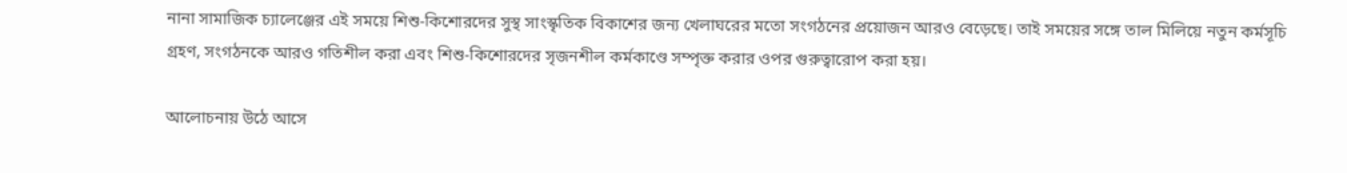নানা সামাজিক চ্যালেঞ্জের এই সময়ে শিশু-কিশোরদের সুস্থ সাংস্কৃতিক বিকাশের জন্য খেলাঘরের মতো সংগঠনের প্রয়োজন আরও বেড়েছে। তাই সময়ের সঙ্গে তাল মিলিয়ে নতুন কর্মসূচি গ্রহণ, সংগঠনকে আরও গতিশীল করা এবং শিশু-কিশোরদের সৃজনশীল কর্মকাণ্ডে সম্পৃক্ত করার ওপর গুরুত্বারোপ করা হয়।

আলোচনায় উঠে আসে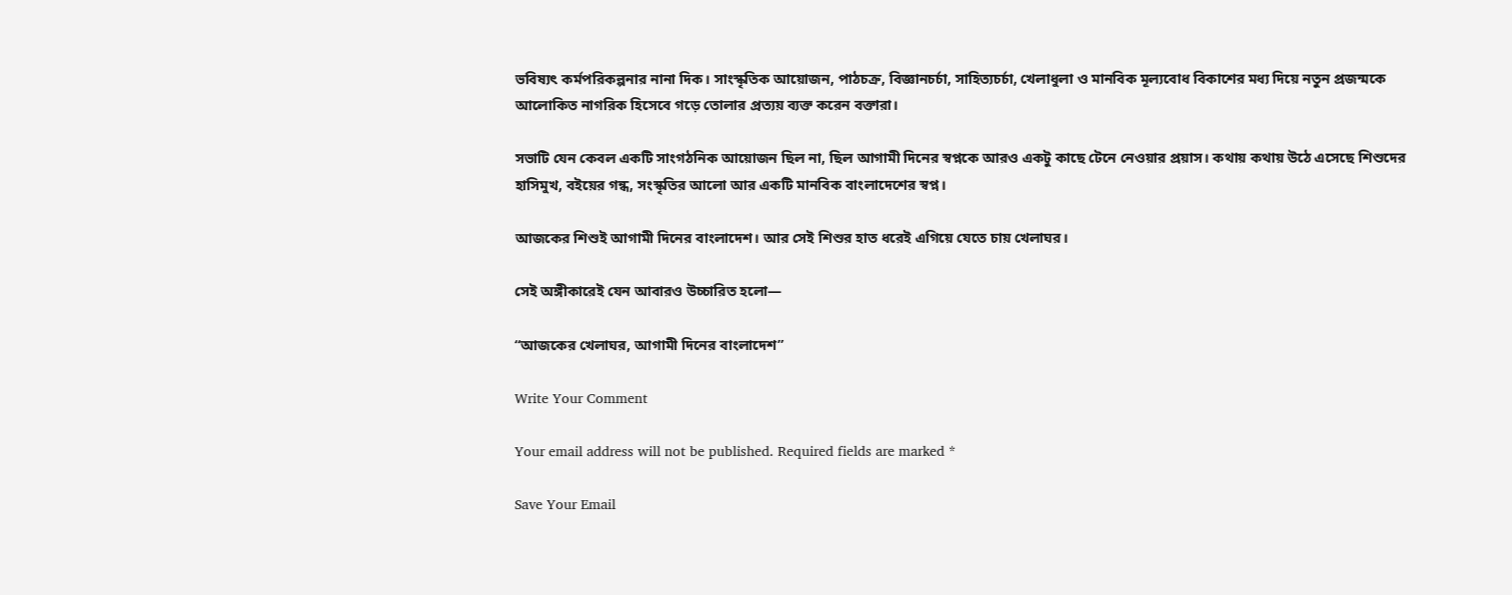ভবিষ্যৎ কর্মপরিকল্পনার নানা দিক। সাংস্কৃতিক আয়োজন, পাঠচক্র, বিজ্ঞানচর্চা, সাহিত্যচর্চা, খেলাধুলা ও মানবিক মূল্যবোধ বিকাশের মধ্য দিয়ে নতুন প্রজন্মকে আলোকিত নাগরিক হিসেবে গড়ে তোলার প্রত্যয় ব্যক্ত করেন বক্তারা।

সভাটি যেন কেবল একটি সাংগঠনিক আয়োজন ছিল না, ছিল আগামী দিনের স্বপ্নকে আরও একটু কাছে টেনে নেওয়ার প্রয়াস। কথায় কথায় উঠে এসেছে শিশুদের হাসিমুখ, বইয়ের গন্ধ, সংস্কৃতির আলো আর একটি মানবিক বাংলাদেশের স্বপ্ন।

আজকের শিশুই আগামী দিনের বাংলাদেশ। আর সেই শিশুর হাত ধরেই এগিয়ে যেতে চায় খেলাঘর।

সেই অঙ্গীকারেই যেন আবারও উচ্চারিত হলো—

“আজকের খেলাঘর, আগামী দিনের বাংলাদেশ”

Write Your Comment

Your email address will not be published. Required fields are marked *

Save Your Email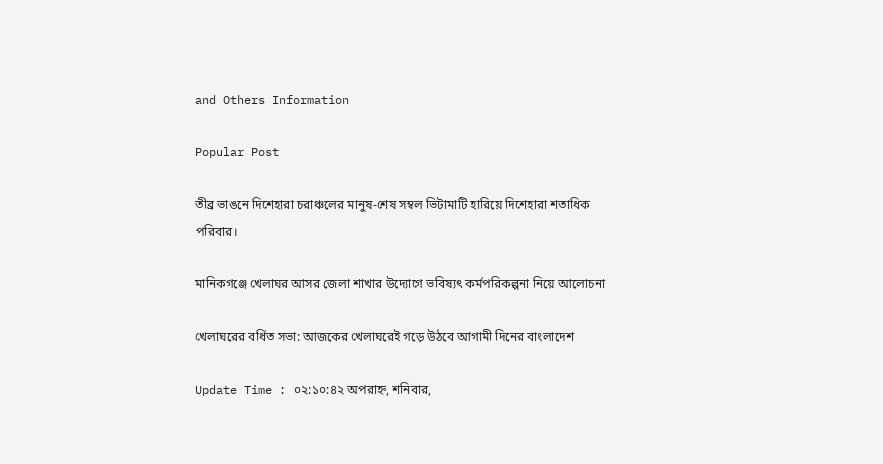and Others Information

Popular Post

তীব্র ভাঙনে দিশেহারা চরাঞ্চলের মানুষ-শেষ সম্বল ভিটামাটি হারিয়ে দিশেহারা শতাধিক পরিবার।

মানিকগঞ্জে খেলাঘর আসর জেলা শাখার উদ্যোগে ভবিষ্যৎ কর্মপরিকল্পনা নিয়ে আলোচনা

খেলাঘরের বর্ধিত সভা: আজকের খেলাঘরেই গড়ে উঠবে আগামী দিনের বাংলাদেশ

Update Time : ০২:১০:৪২ অপরাহ্ন, শনিবার,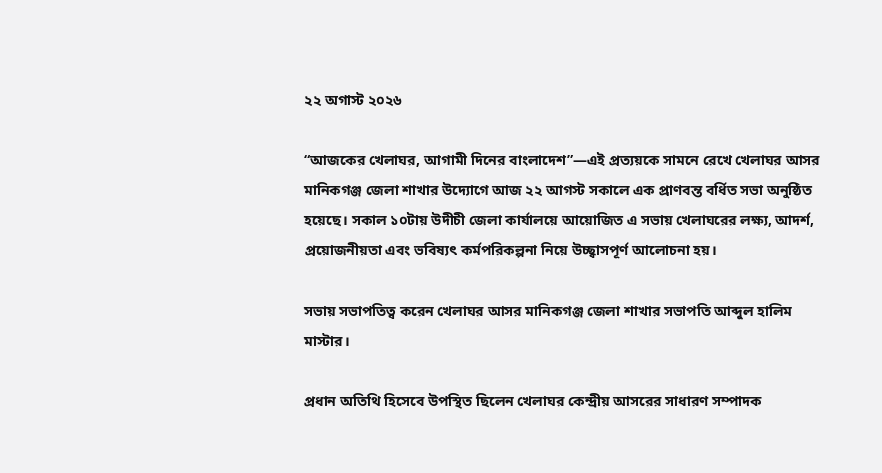২২ অগাস্ট ২০২৬

“আজকের খেলাঘর, আগামী দিনের বাংলাদেশ”—এই প্রত্যয়কে সামনে রেখে খেলাঘর আসর মানিকগঞ্জ জেলা শাখার উদ্যোগে আজ ২২ আগস্ট সকালে এক প্রাণবন্ত বর্ধিত সভা অনুষ্ঠিত হয়েছে। সকাল ১০টায় উদীচী জেলা কার্যালয়ে আয়োজিত এ সভায় খেলাঘরের লক্ষ্য, আদর্শ, প্রয়োজনীয়তা এবং ভবিষ্যৎ কর্মপরিকল্পনা নিয়ে উচ্ছ্বাসপূর্ণ আলোচনা হয়।

সভায় সভাপতিত্ব করেন খেলাঘর আসর মানিকগঞ্জ জেলা শাখার সভাপতি আব্দুল হালিম মাস্টার।

প্রধান অতিথি হিসেবে উপস্থিত ছিলেন খেলাঘর কেন্দ্রীয় আসরের সাধারণ সম্পাদক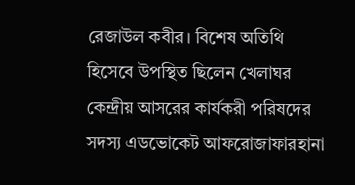রেজাউল কবীর। বিশেষ অতিথি হিসেবে উপস্থিত ছিলেন খেলাঘর কেন্দ্রীয় আসরের কার্যকরী পরিষদের সদস্য এডভোকেট আফরোজাফারহানা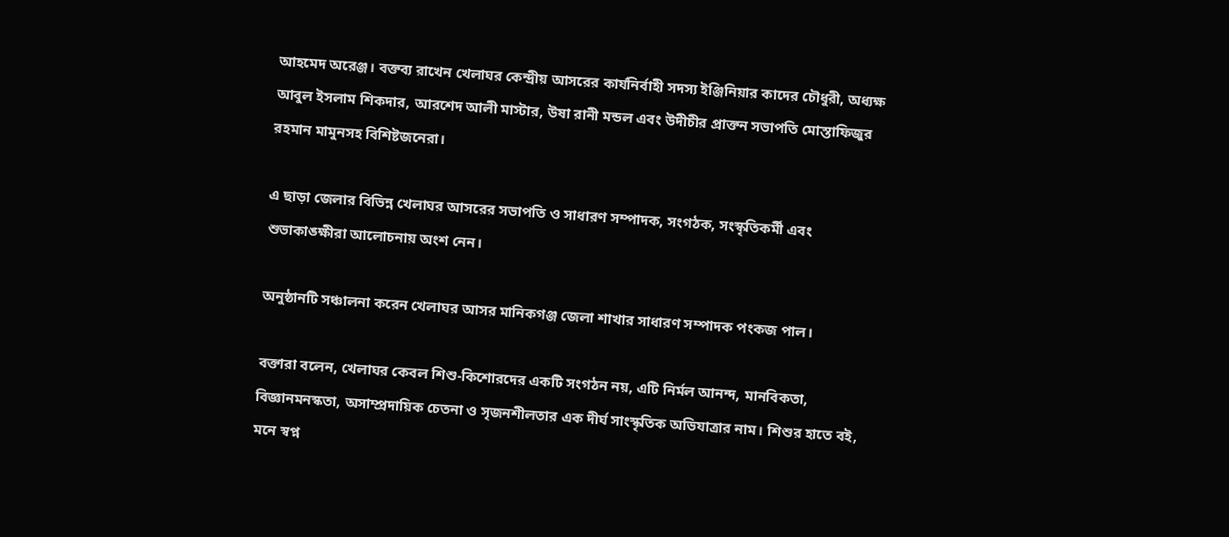আহমেদ অরেঞ্জ। বক্তব্য রাখেন খেলাঘর কেন্দ্রীয় আসরের কার্যনির্বাহী সদস্য ইঞ্জিনিয়ার কাদের চৌধুরী, অধ্যক্ষ আবুল ইসলাম শিকদার, আরশেদ আলী মাস্টার, উষা রানী মন্ডল এবং উদীচীর প্রাক্তন সভাপতি মোস্তাফিজুর রহমান মামুনসহ বিশিষ্টজনেরা।

এ ছাড়া জেলার বিভিন্ন খেলাঘর আসরের সভাপতি ও সাধারণ সম্পাদক, সংগঠক, সংস্কৃতিকর্মী এবং শুভাকাঙ্ক্ষীরা আলোচনায় অংশ নেন।

অনুষ্ঠানটি সঞ্চালনা করেন খেলাঘর আসর মানিকগঞ্জ জেলা শাখার সাধারণ সম্পাদক পংকজ পাল।

বক্তারা বলেন, খেলাঘর কেবল শিশু-কিশোরদের একটি সংগঠন নয়, এটি নির্মল আনন্দ, মানবিকতা, বিজ্ঞানমনস্কতা, অসাম্প্রদায়িক চেতনা ও সৃজনশীলতার এক দীর্ঘ সাংস্কৃতিক অভিযাত্রার নাম। শিশুর হাতে বই, মনে স্বপ্ন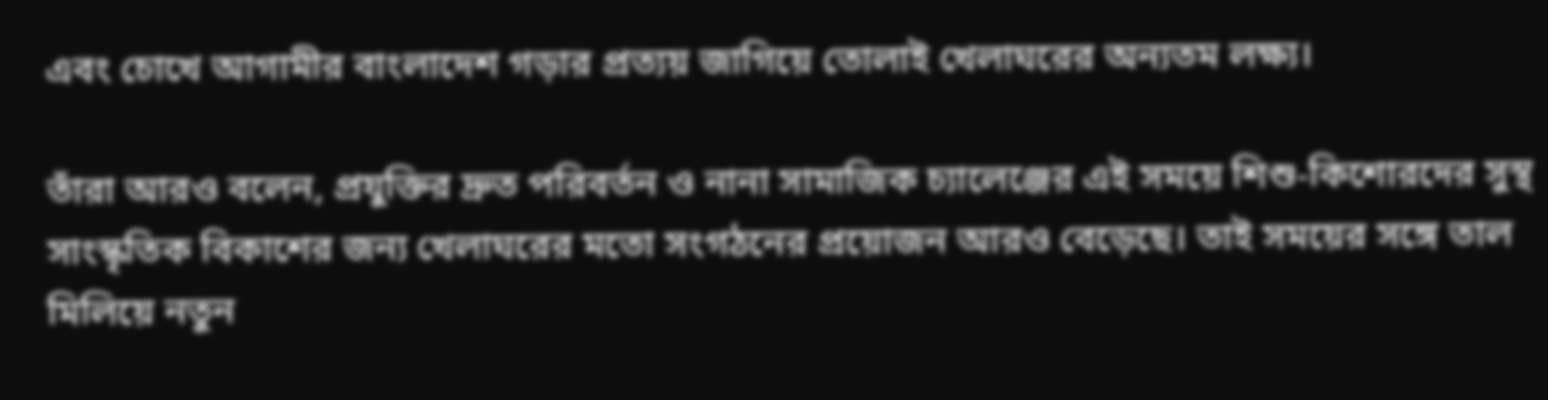এবং চোখে আগামীর বাংলাদেশ গড়ার প্রত্যয় জাগিয়ে তোলাই খেলাঘরের অন্যতম লক্ষ্য।

তাঁরা আরও বলেন, প্রযুক্তির দ্রুত পরিবর্তন ও নানা সামাজিক চ্যালেঞ্জের এই সময়ে শিশু-কিশোরদের সুস্থ সাংস্কৃতিক বিকাশের জন্য খেলাঘরের মতো সংগঠনের প্রয়োজন আরও বেড়েছে। তাই সময়ের সঙ্গে তাল মিলিয়ে নতুন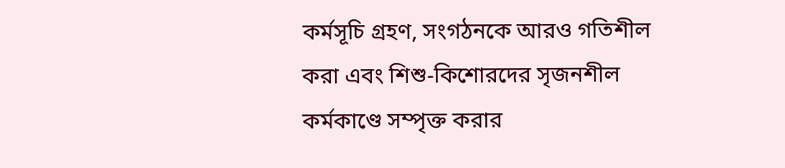কর্মসূচি গ্রহণ, সংগঠনকে আরও গতিশীল করা এবং শিশু-কিশোরদের সৃজনশীল কর্মকাণ্ডে সম্পৃক্ত করার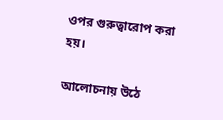ওপর গুরুত্বারোপ করা হয়।

আলোচনায় উঠে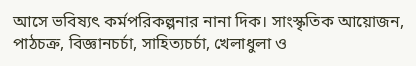আসে ভবিষ্যৎ কর্মপরিকল্পনার নানা দিক। সাংস্কৃতিক আয়োজন, পাঠচক্র, বিজ্ঞানচর্চা, সাহিত্যচর্চা, খেলাধুলা ও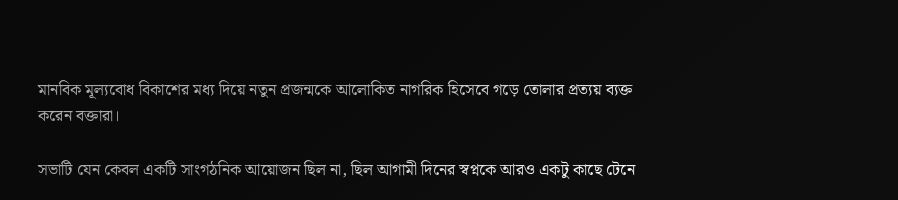মানবিক মূল্যবোধ বিকাশের মধ্য দিয়ে নতুন প্রজন্মকে আলোকিত নাগরিক হিসেবে গড়ে তোলার প্রত্যয় ব্যক্ত করেন বক্তারা।

সভাটি যেন কেবল একটি সাংগঠনিক আয়োজন ছিল না, ছিল আগামী দিনের স্বপ্নকে আরও একটু কাছে টেনে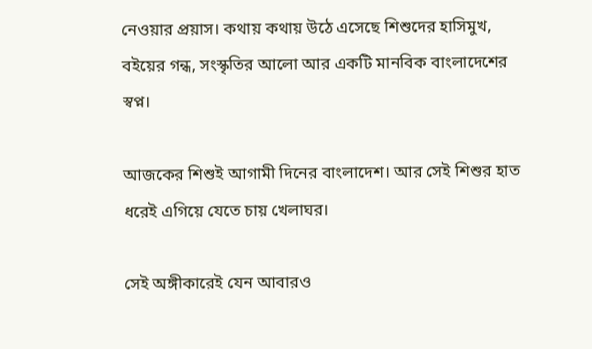নেওয়ার প্রয়াস। কথায় কথায় উঠে এসেছে শিশুদের হাসিমুখ, বইয়ের গন্ধ, সংস্কৃতির আলো আর একটি মানবিক বাংলাদেশের স্বপ্ন।

আজকের শিশুই আগামী দিনের বাংলাদেশ। আর সেই শিশুর হাত ধরেই এগিয়ে যেতে চায় খেলাঘর।

সেই অঙ্গীকারেই যেন আবারও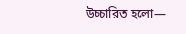উচ্চারিত হলো—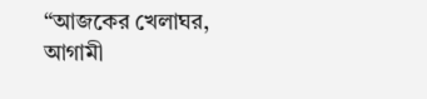“আজকের খেলাঘর, আগামী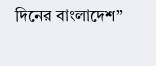দিনের বাংলাদেশ”